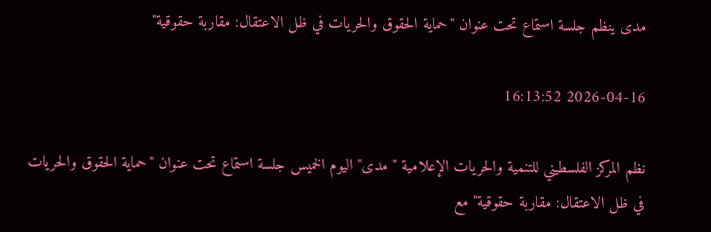مدى ينظم جلسة استماع تحت عنوان "حماية الحقوق والحريات في ظل الاعتقال: مقاربة حقوقية"

2026-04-16 16:13:52

نظم المركز الفلسطيني للتنمية والحريات الإعلامية "مدى" اليوم الخميس جلسة استماع تحت عنوان "حماية الحقوق والحريات في ظل الاعتقال: مقاربة حقوقية" مع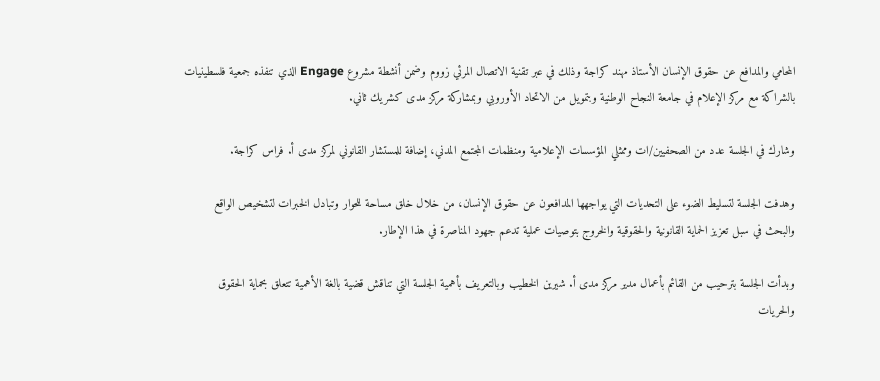المحامي والمدافع عن حقوق الإنسان الأستاذ مهند كراجة وذلك في عبر تقنية الاتصال المرئي زووم وضمن أنشطة مشروع Engage الذي تنفذه جمعية فلسطينيات بالشراكة مع مركز الإعلام في جامعة النجاح الوطنية وبتمويل من الاتحاد الأوروبي وبمشاركة مركز مدى كشريك ثاني.

وشارك في الجلسة عدد من الصحفيين/ات وممثلي المؤسسات الإعلامية ومنظمات المجتمع المدني، إضافة للمستشار القانوني لمركز مدى أ. فراس كراجة.

وهدفت الجلسة لتسليط الضوء على التحديات التي يواجهها المدافعون عن حقوق الإنسان، من خلال خلق مساحة للحوار وتبادل الخبرات لتشخيص الواقع والبحث في سبل تعزيز الحماية القانونية والحقوقية والخروج بتوصيات عملية تدعم جهود المناصرة في هذا الإطار.

وبدأت الجلسة بترحيب من القائم بأعمال مدير مركز مدى أ. شيرين الخطيب وبالتعريف بأهمية الجلسة التي تناقش قضية بالغة الأهمية تتعلق بحماية الحقوق والحريات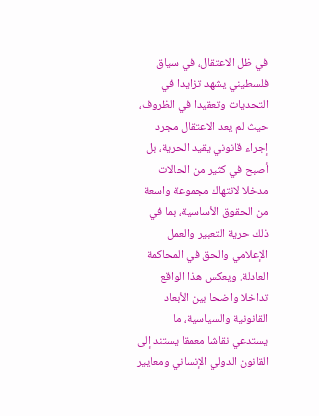في ظل الاعتقال، في سياق فلسطيني يشهد تزايدا في التحديات وتعقيدا في الظروف، حيث لم يعد الاعتقال مجرد إجراء قانوني يقيد الحرية، بل أصبح في كثير من الحالات مدخلا لانتهاك مجموعة واسعة من الحقوق الأساسية، بما في ذلك حرية التعبير والعمل الإعلامي والحق في المحاكمة العادلة. ويعكس هذا الواقع تداخلا واضحا بين الأبعاد القانونية والسياسية، ما يستدعي نقاشا معمقا يستند إلى القانون الدولي الإنساني ومعايير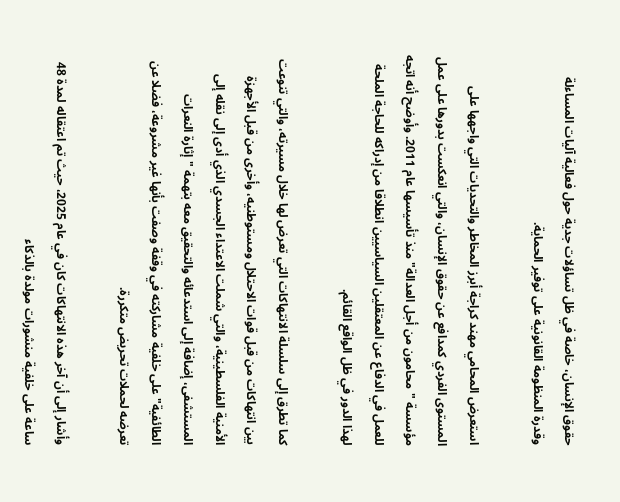حقوق الإنسان، خاصة في ظل تساؤلات جدية حول فعالية آليات المساءلة وقدرة المنظومة القانونية على توفير الحماية.

استعرض المحامي مهند كراجة أبرز المخاطر والتحديات التي واجهها على المستوى الفردي كمدافع عن حقوق الإنسان، والتي انعكست بدورها على عمل مؤسسة "محامون من أجل العدالة" منذ تأسيسها عام 2011. وأوضح أنه اتجه للعمل في الدفاع عن المعتقلين السياسيين انطلاقا من إدراكه للحاجة الملحة لهذا الدور في ظل الواقع القائم.

كما تطرق إلى سلسلة الانتهاكات التي تعرض لها خلال مسيرته، والتي تنوعت بين انتهاكات من قبل قوات الاحتلال ومستوطنيه، وأخرى من قبل الأجهزة الأمنية الفلسطينية، والتي شملت الاعتداء الجسدي الذي أدى إلى نقله إلى المستشفى، إضافة إلى استدعائه والتحقيق معه بتهمة "إثارة النعرات الطائفية" على خلفية مشاركته في وقفة وصفت بأنها غير مشروعة، فضلا عن تعرضه لحملات تحريض متكررة.

وأشار إلى أن آخر هذه الانتهاكات كان في عام 2025، حيث تم اعتقاله لمدة 48 ساعة على خلفية منشورات مولدة بالذكاء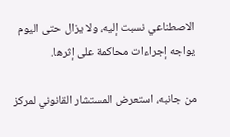الاصطناعي نسبت إليه، ولا يزال حتى اليوم يواجه إجراءات محاكمة على إثرها.

من جانبه، استعرض المستشار القانوني لمركز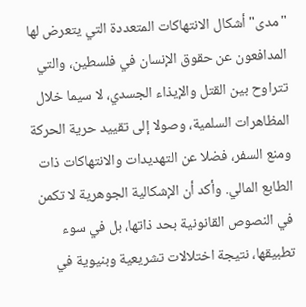"مدى" أشكال الانتهاكات المتعددة التي يتعرض لها المدافعون عن حقوق الإنسان في فلسطين، والتي تتراوح بين القتل والإيذاء الجسدي، لا سيما خلال المظاهرات السلمية، وصولا إلى تقييد حرية الحركة ومنع السفر، فضلا عن التهديدات والانتهاكات ذات الطابع المالي. وأكد أن الإشكالية الجوهرية لا تكمن في النصوص القانونية بحد ذاتها، بل في سوء تطبيقها، نتيجة اختلالات تشريعية وبنيوية في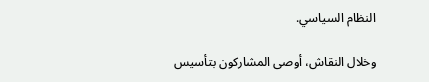النظام السياسي.

وخلال النقاش، أوصى المشاركون بتأسيس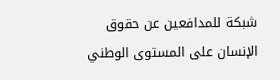شبكة للمدافعين عن حقوق الإنسان على المستوى الوطني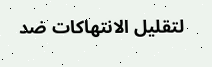لتقليل الانتهاكات ضد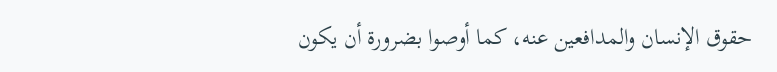حقوق الإنسان والمدافعين عنه، كما أوصوا بضرورة أن يكون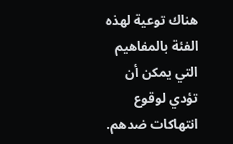هناك توعية لهذه الفئة بالمفاهيم التي يمكن أن تؤدي لوقوع انتهاكات ضدهم.